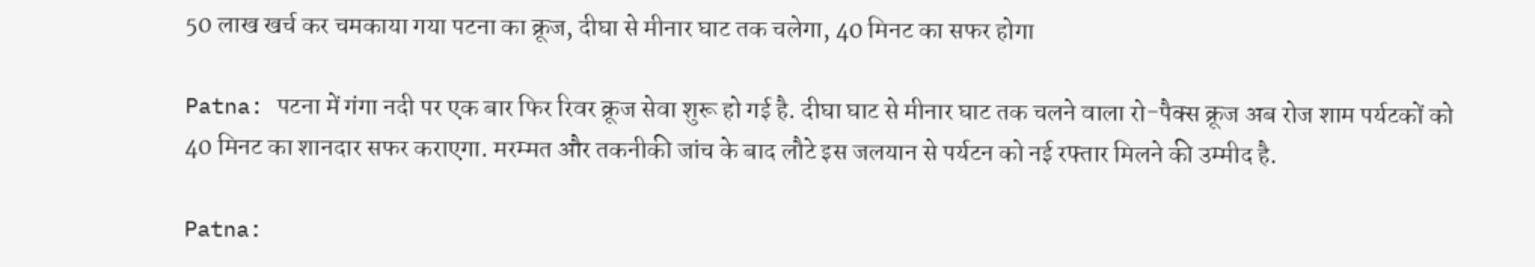50 लाख खर्च कर चमकाया गया पटना का क्रूज, दीघा से मीनार घाट तक चलेगा, 40 मिनट का सफर होगा

Patna: पटना में गंगा नदी पर एक बार फिर रिवर क्रूज सेवा शुरू हो गई है. दीघा घाट से मीनार घाट तक चलने वाला रो-पैक्स क्रूज अब रोज शाम पर्यटकों को 40 मिनट का शानदार सफर कराएगा. मरम्मत और तकनीकी जांच के बाद लौटे इस जलयान से पर्यटन को नई रफ्तार मिलने की उम्मीद है.

Patna: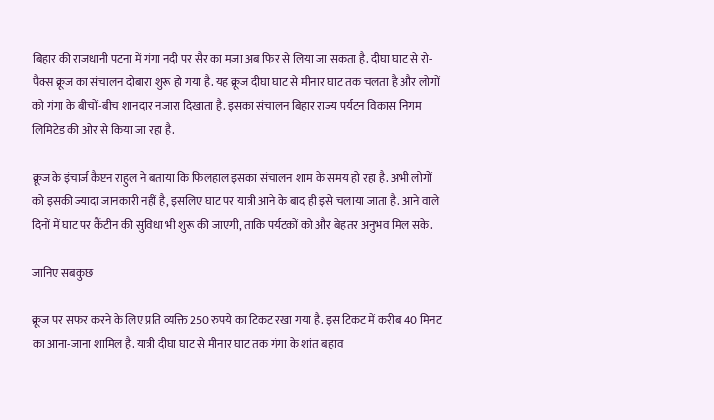बिहार की राजधानी पटना में गंगा नदी पर सैर का मजा अब फिर से लिया जा सकता है. दीघा घाट से रो-पैक्स क्रूज का संचालन दोबारा शुरू हो गया है. यह क्रूज दीघा घाट से मीनार घाट तक चलता है और लोगों को गंगा के बीचों-बीच शानदार नजारा दिखाता है. इसका संचालन बिहार राज्य पर्यटन विकास निगम लिमिटेड की ओर से किया जा रहा है.

क्रूज के इंचार्ज कैप्टन राहुल ने बताया कि फिलहाल इसका संचालन शाम के समय हो रहा है. अभी लोगों को इसकी ज्यादा जानकारी नहीं है, इसलिए घाट पर यात्री आने के बाद ही इसे चलाया जाता है. आने वाले दिनों में घाट पर कैंटीन की सुविधा भी शुरू की जाएगी, ताकि पर्यटकों को और बेहतर अनुभव मिल सके.

जानिए सबकुछ

क्रूज पर सफर करने के लिए प्रति व्यक्ति 250 रुपये का टिकट रखा गया है. इस टिकट में करीब 40 मिनट का आना-जाना शामिल है. यात्री दीघा घाट से मीनार घाट तक गंगा के शांत बहाव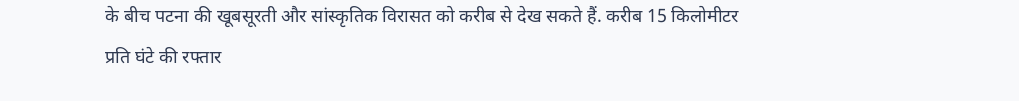के बीच पटना की खूबसूरती और सांस्कृतिक विरासत को करीब से देख सकते हैं. करीब 15 किलोमीटर प्रति घंटे की रफ्तार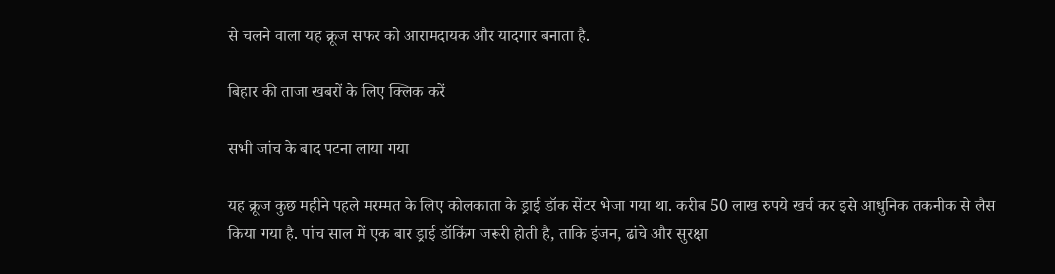से चलने वाला यह क्रूज सफर को आरामदायक और यादगार बनाता है.

बिहार की ताजा खबरों के लिए क्लिक करें

सभी जांच के बाद पटना लाया गया

यह क्रूज कुछ महीने पहले मरम्मत के लिए कोलकाता के ड्राई डॉक सेंटर भेजा गया था. करीब 50 लाख रुपये खर्च कर इसे आधुनिक तकनीक से लैस किया गया है. पांच साल में एक बार ड्राई डॉकिंग जरूरी होती है, ताकि इंजन, ढांचे और सुरक्षा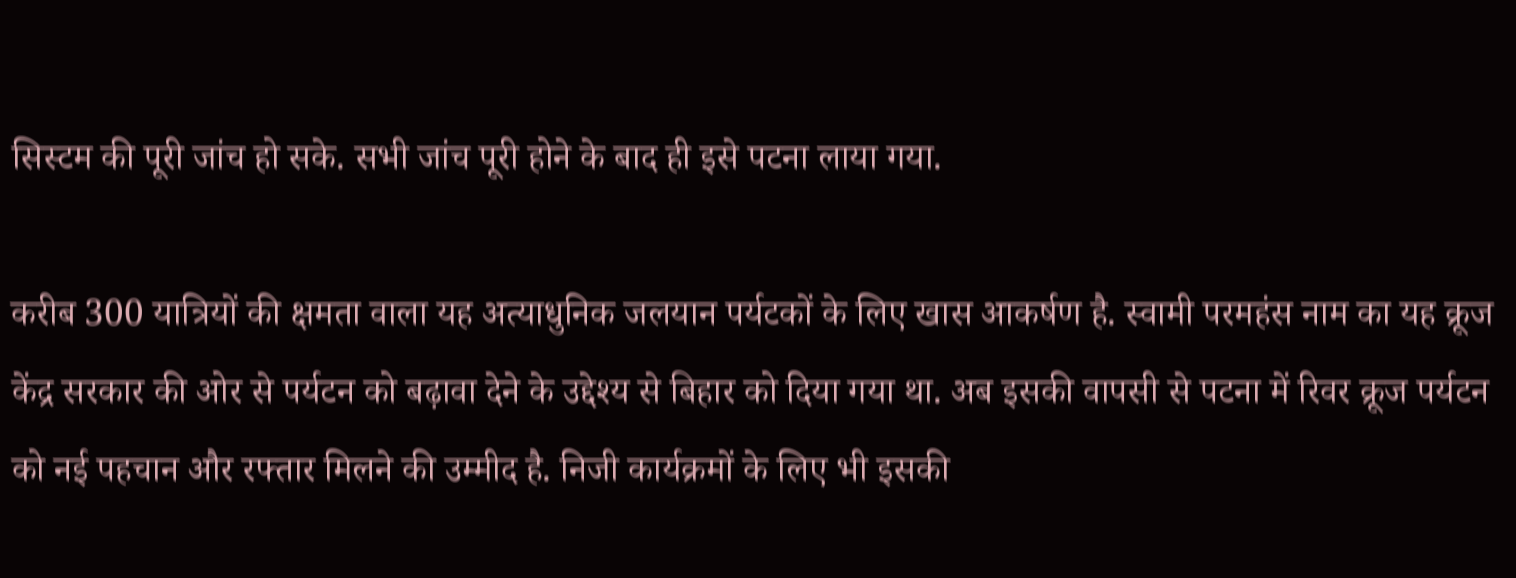सिस्टम की पूरी जांच हो सके. सभी जांच पूरी होने के बाद ही इसे पटना लाया गया.

करीब 300 यात्रियों की क्षमता वाला यह अत्याधुनिक जलयान पर्यटकों के लिए खास आकर्षण है. स्वामी परमहंस नाम का यह क्रूज केंद्र सरकार की ओर से पर्यटन को बढ़ावा देने के उद्देश्य से बिहार को दिया गया था. अब इसकी वापसी से पटना में रिवर क्रूज पर्यटन को नई पहचान और रफ्तार मिलने की उम्मीद है. निजी कार्यक्रमों के लिए भी इसकी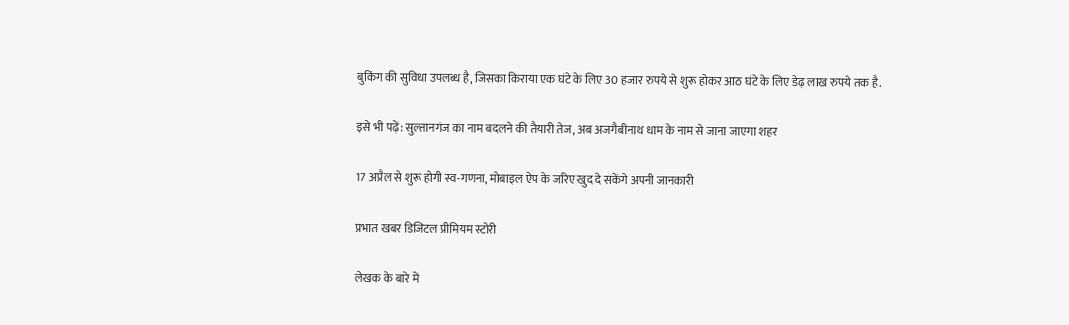बुकिंग की सुविधा उपलब्ध है, जिसका किराया एक घंटे के लिए 30 हजार रुपये से शुरू होकर आठ घंटे के लिए डेढ़ लाख रुपये तक है.

इसे भी पढ़ें: सुल्तानगंज का नाम बदलने की तैयारी तेज, अब अजगैबीनाथ धाम के नाम से जाना जाएगा शहर

17 अप्रैल से शुरू होगी स्व-गणना, मोबाइल ऐप के जरिए खुद दे सकेंगे अपनी जानकारी

प्रभात खबर डिजिटल प्रीमियम स्टोरी

लेखक के बारे में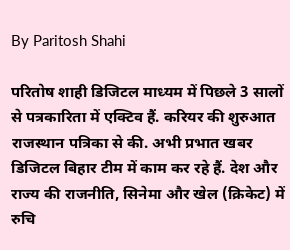By Paritosh Shahi

परितोष शाही डिजिटल माध्यम में पिछले 3 सालों से पत्रकारिता में एक्टिव हैं. करियर की शुरुआत राजस्थान पत्रिका से की. अभी प्रभात खबर डिजिटल बिहार टीम में काम कर रहे हैं. देश और राज्य की राजनीति, सिनेमा और खेल (क्रिकेट) में रुचि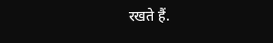रखते हैं.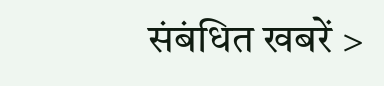संबंधित खबरें >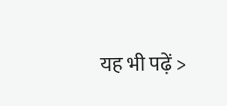यह भी पढ़ें >